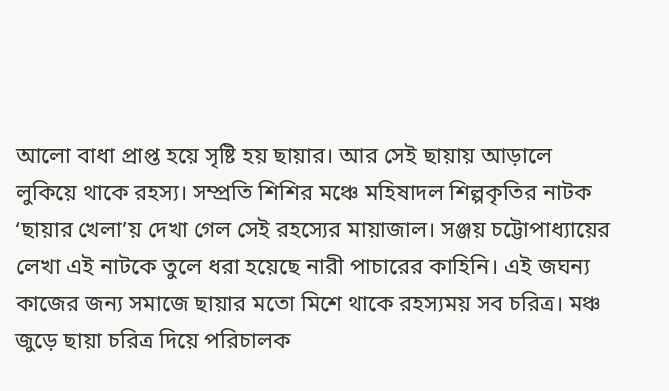আলো বাধা প্রাপ্ত হয়ে সৃষ্টি হয় ছায়ার। আর সেই ছায়ায় আড়ালে লুকিয়ে থাকে রহস্য। সম্প্রতি শিশির মঞ্চে মহিষাদল শিল্পকৃতির নাটক ‘ছায়ার খেলা’য় দেখা গেল সেই রহস্যের মায়াজাল। সঞ্জয় চট্টোপাধ্যায়ের লেখা এই নাটকে তুলে ধরা হয়েছে নারী পাচারের কাহিনি। এই জঘন্য কাজের জন্য সমাজে ছায়ার মতো মিশে থাকে রহস্যময় সব চরিত্র। মঞ্চ জুড়ে ছায়া চরিত্র দিয়ে পরিচালক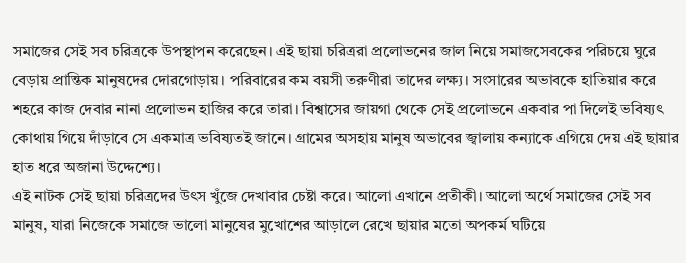সমাজের সেই সব চরিত্রকে উপস্থাপন করেছেন। এই ছায়া চরিত্ররা প্রলোভনের জাল নিয়ে সমাজসেবকের পরিচয়ে ঘুরে বেড়ায় প্রান্তিক মানুষদের দোরগোড়ায়। পরিবারের কম বয়সী তরুণীরা তাদের লক্ষ্য। সংসারের অভাবকে হাতিয়ার করে শহরে কাজ দেবার নানা প্রলোভন হাজির করে তারা। বিশ্বাসের জায়গা থেকে সেই প্রলোভনে একবার পা দিলেই ভবিষ্যৎ কোথায় গিয়ে দাঁড়াবে সে একমাত্র ভবিষ্যতই জানে। গ্রামের অসহায় মানুষ অভাবের জ্বালায় কন্যাকে এগিয়ে দেয় এই ছায়ার হাত ধরে অজানা উদ্দেশ্যে।
এই নাটক সেই ছায়া চরিত্রদের উৎস খুঁজে দেখাবার চেষ্টা করে। আলো এখানে প্রতীকী। আলো অর্থে সমাজের সেই সব মানুষ, যারা নিজেকে সমাজে ভালো মানুষের মুখোশের আড়ালে রেখে ছায়ার মতো অপকর্ম ঘটিয়ে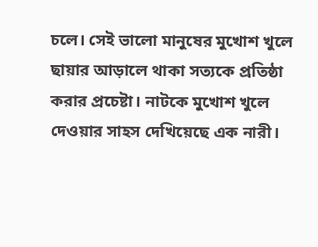চলে। সেই ভালো মানুষের মুখোশ খুলে ছায়ার আড়ালে থাকা সত্যকে প্রতিষ্ঠা করার প্রচেষ্টা। নাটকে মুখোশ খুলে দেওয়ার সাহস দেখিয়েছে এক নারী।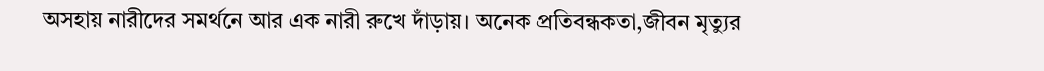অসহায় নারীদের সমর্থনে আর এক নারী রুখে দাঁড়ায়। অনেক প্রতিবন্ধকতা,জীবন মৃত্যুর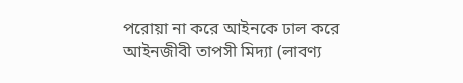পরোয়া না করে আইনকে ঢাল করে আইনজীবী তাপসী মিদ্যা (লাবণ্য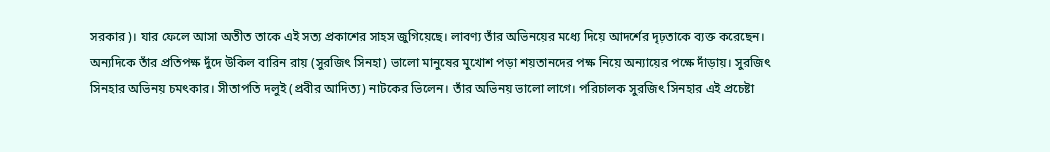সরকার)। যার ফেলে আসা অতীত তাকে এই সত্য প্রকাশের সাহস জুগিয়েছে। লাবণ্য তাঁর অভিনয়ের মধ্যে দিয়ে আদর্শের দৃঢ়তাকে ব্যক্ত করেছেন। অন্যদিকে তাঁর প্রতিপক্ষ দুঁদে উকিল বারিন রায় (সুরজিৎ সিনহা) ভালো মানুষের মুখোশ পড়া শয়তানদের পক্ষ নিয়ে অন্যায়ের পক্ষে দাঁড়ায়। সুরজিৎ সিনহার অভিনয় চমৎকার। সীতাপতি দলুই (প্রবীর আদিত্য) নাটকের ভিলেন। তাঁর অভিনয় ভালো লাগে। পরিচালক সুরজিৎ সিনহার এই প্রচেষ্টা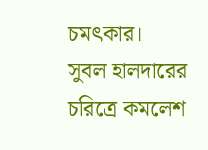চমৎকার। সুবল হালদারের চরিত্রে কমলেশ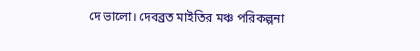দে ভালো। দেবব্রত মাইতির মঞ্চ পরিকল্পনা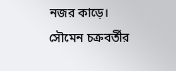নজর কাড়ে। সৌমেন চক্রবর্তীর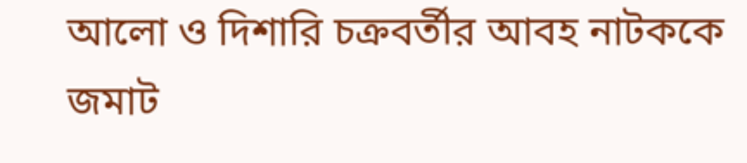আলো ও দিশারি চক্রবর্তীর আবহ নাটককে জমাট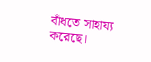বাঁধতে সাহায্য করেছে।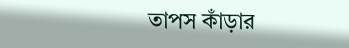তাপস কাঁড়ার